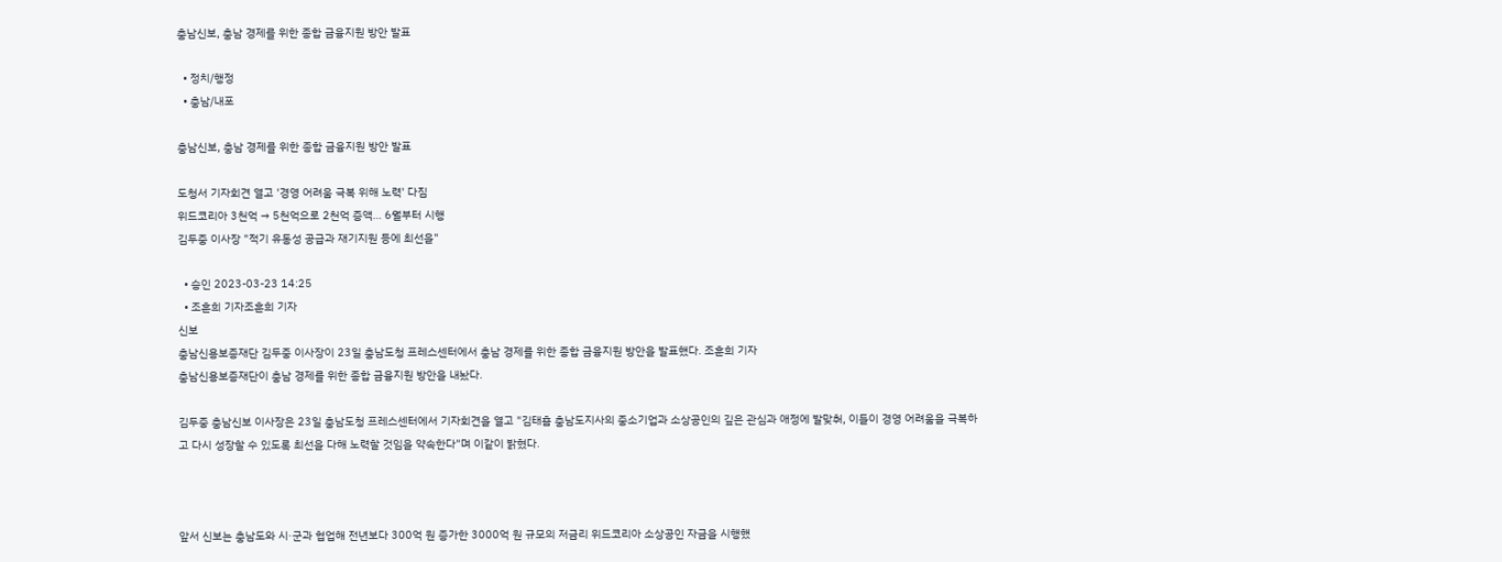충남신보, 충남 경제를 위한 종합 금융지원 방안 발표

  • 정치/행정
  • 충남/내포

충남신보, 충남 경제를 위한 종합 금융지원 방안 발표

도청서 기자회견 열고 '경영 어려움 극복 위해 노력' 다짐
위드코리아 3천억 → 5천억으로 2천억 증액… 6월부터 시행
김두중 이사장 "적기 유동성 공급과 재기지원 등에 최선을"

  • 승인 2023-03-23 14:25
  • 조훈희 기자조훈희 기자
신보
충남신용보증재단 김두중 이사장이 23일 충남도청 프레스센터에서 충남 경제를 위한 종합 금융지원 방안을 발표했다. 조훈희 기자
충남신용보증재단이 충남 경제를 위한 종합 금융지원 방안을 내놨다.

김두중 충남신보 이사장은 23일 충남도청 프레스센터에서 기자회견을 열고 "김태흠 충남도지사의 중소기업과 소상공인의 깊은 관심과 애정에 발맞춰, 이들이 경영 어려움을 극복하고 다시 성장할 수 있도록 최선을 다해 노력할 것임을 약속한다"며 이같이 밝혔다.



앞서 신보는 충남도와 시·군과 협업해 전년보다 300억 원 증가한 3000억 원 규모의 저금리 위드코리아 소상공인 자금을 시행했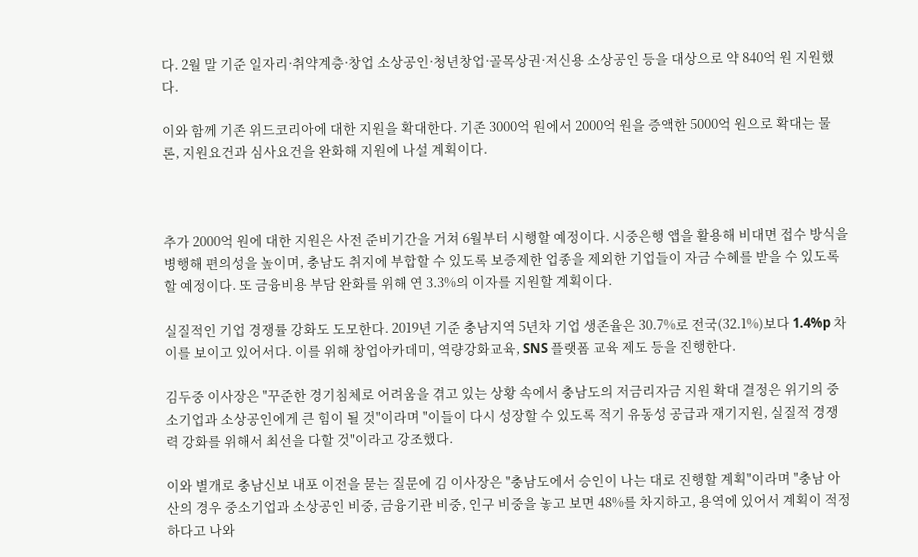다. 2월 말 기준 일자리·취약계층·창업 소상공인·청년창업·골목상권·저신용 소상공인 등을 대상으로 약 840억 원 지원했다.

이와 함께 기존 위드코리아에 대한 지원을 확대한다. 기존 3000억 원에서 2000억 원을 증액한 5000억 원으로 확대는 물론, 지원요건과 심사요건을 완화해 지원에 나설 계획이다.



추가 2000억 원에 대한 지원은 사전 준비기간을 거쳐 6월부터 시행할 예정이다. 시중은행 앱을 활용해 비대면 접수 방식을 병행해 편의성을 높이며, 충남도 취지에 부합할 수 있도록 보증제한 업종을 제외한 기업들이 자금 수혜를 받을 수 있도록 할 예정이다. 또 금융비용 부담 완화를 위해 연 3.3%의 이자를 지원할 계획이다.

실질적인 기업 경쟁률 강화도 도모한다. 2019년 기준 충남지역 5년차 기업 생존율은 30.7%로 전국(32.1%)보다 1.4%p 차이를 보이고 있어서다. 이를 위해 창업아카데미, 역량강화교육, SNS 플랫폼 교육 제도 등을 진행한다.

김두중 이사장은 "꾸준한 경기침체로 어려움을 겪고 있는 상황 속에서 충남도의 저금리자금 지원 확대 결정은 위기의 중소기업과 소상공인에게 큰 힘이 될 것"이라며 "이들이 다시 성장할 수 있도록 적기 유동성 공급과 재기지원, 실질적 경쟁력 강화를 위해서 최선을 다할 것"이라고 강조했다.

이와 별개로 충남신보 내포 이전을 묻는 질문에 김 이사장은 "충남도에서 승인이 나는 대로 진행할 계획"이라며 "충남 아산의 경우 중소기업과 소상공인 비중, 금융기관 비중, 인구 비중을 놓고 보면 48%를 차지하고, 용역에 있어서 계획이 적정하다고 나와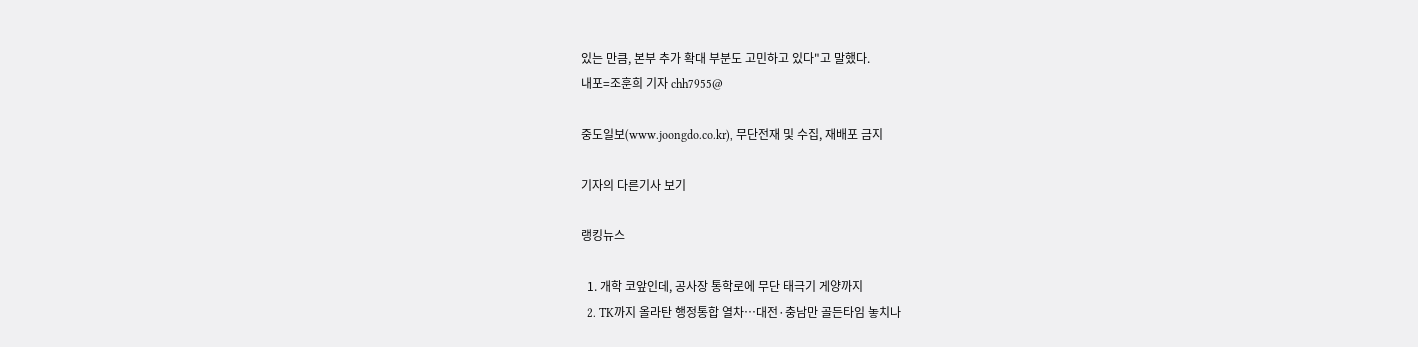있는 만큼, 본부 추가 확대 부분도 고민하고 있다"고 말했다.
내포=조훈희 기자 chh7955@

중도일보(www.joongdo.co.kr), 무단전재 및 수집, 재배포 금지

기자의 다른기사 보기

랭킹뉴스

  1. 개학 코앞인데, 공사장 통학로에 무단 태극기 게양까지
  2. TK까지 올라탄 행정통합 열차…대전·충남만 골든타임 놓치나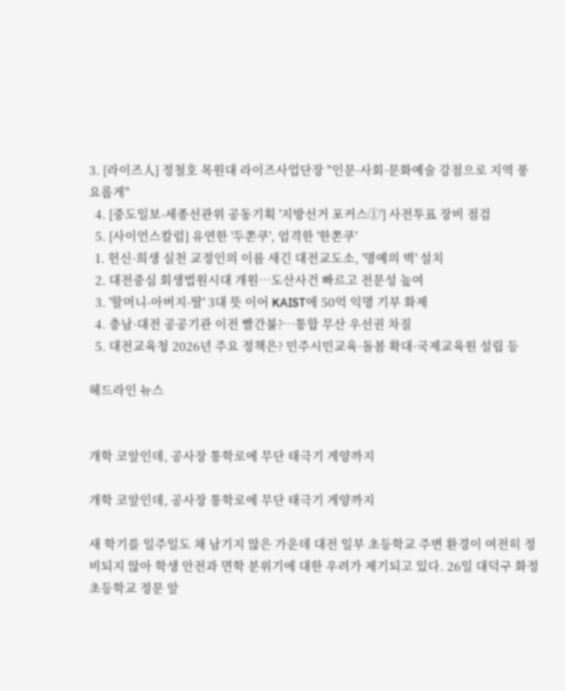3. [라이즈人] 정철호 목원대 라이즈사업단장 "인문·사회·문화예술 강점으로 지역 풍요롭게"
  4. [중도일보-세종선관위 공동기획 '지방선거 포커스①'] 사전투표 장비 점검
  5. [사이언스칼럼] 유연한 '두쫀쿠', 엄격한 '한쫀쿠'
  1. 헌신·희생 실천 교정인의 이름 새긴 대전교도소, '명예의 벽' 설치
  2. 대전중심 회생법원시대 개원…도산사건 빠르고 전문성 높여
  3. '할머니-아버지-딸' 3대 뜻 이어 KAIST에 50억 익명 기부 화제
  4. 충남·대전 공공기관 이전 빨간불?…통합 무산 우선권 차질
  5. 대전교육청 2026년 주요 정책은? 민주시민교육·돌봄 확대·국제교육원 설립 등

헤드라인 뉴스


개학 코앞인데, 공사장 통학로에 무단 태극기 게양까지

개학 코앞인데, 공사장 통학로에 무단 태극기 게양까지

새 학기를 일주일도 채 남기지 않은 가운데 대전 일부 초등학교 주변 환경이 여전히 정비되지 않아 학생 안전과 면학 분위기에 대한 우려가 제기되고 있다. 26일 대덕구 화정초등학교 정문 앞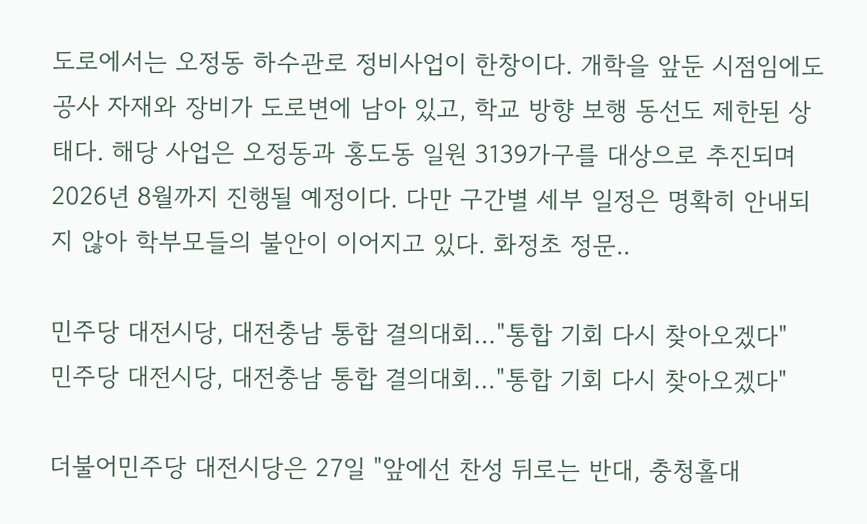도로에서는 오정동 하수관로 정비사업이 한창이다. 개학을 앞둔 시점임에도 공사 자재와 장비가 도로변에 남아 있고, 학교 방향 보행 동선도 제한된 상태다. 해당 사업은 오정동과 홍도동 일원 3139가구를 대상으로 추진되며 2026년 8월까지 진행될 예정이다. 다만 구간별 세부 일정은 명확히 안내되지 않아 학부모들의 불안이 이어지고 있다. 화정초 정문..

민주당 대전시당, 대전충남 통합 결의대회…"통합 기회 다시 찾아오겠다"
민주당 대전시당, 대전충남 통합 결의대회…"통합 기회 다시 찾아오겠다"

더불어민주당 대전시당은 27일 "앞에선 찬성 뒤로는 반대, 충청홀대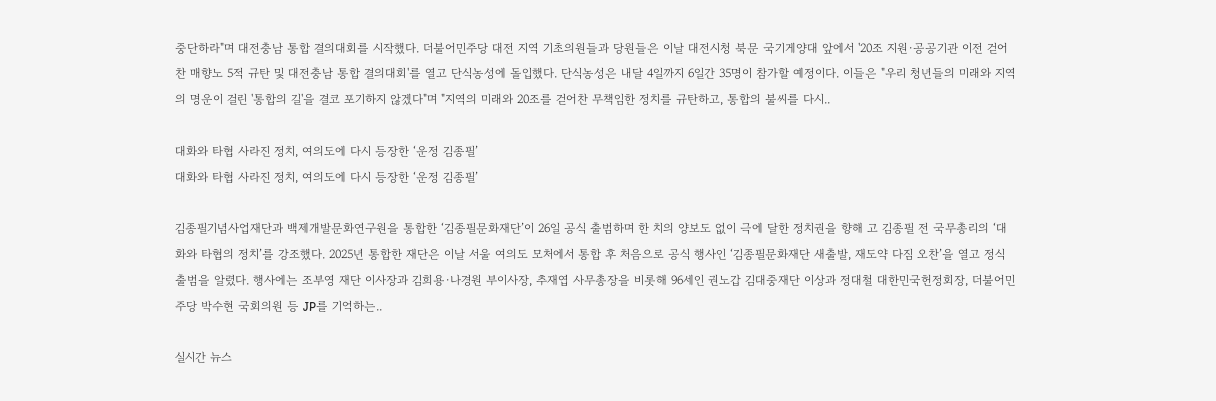중단하라"며 대전충남 통합 결의대회를 시작했다. 더불어민주당 대전 지역 기초의원들과 당원들은 이날 대전시청 북문 국기게양대 앞에서 '20조 지원·공공기관 이전 걷어찬 매향노 5적 규탄 및 대전충남 통합 결의대회'를 열고 단식농성에 돌입했다. 단식농성은 내달 4일까지 6일간 35명이 참가할 예정이다. 이들은 "우리 청년들의 미래와 지역의 명운이 걸린 '통합의 길'을 결코 포기하지 않겠다"며 "지역의 미래와 20조를 걷어찬 무책임한 정치를 규탄하고, 통합의 불씨를 다시..

대화와 타협 사라진 정치, 여의도에 다시 등장한 ‘운정 김종필’
대화와 타협 사라진 정치, 여의도에 다시 등장한 ‘운정 김종필’

김종필기념사업재단과 백제개발문화연구원을 통합한 ‘김종필문화재단’이 26일 공식 출범하며 한 치의 양보도 없이 극에 달한 정치권을 향해 고 김종필 전 국무총리의 ‘대화와 타협의 정치’를 강조했다. 2025년 통합한 재단은 이날 서울 여의도 모처에서 통합 후 처음으로 공식 행사인 ‘김종필문화재단 새출발, 재도약 다짐 오찬’을 열고 정식 출범을 알렸다. 행사에는 조부영 재단 이사장과 김희용·나경원 부이사장, 추재엽 사무총장을 비롯해 96세인 권노갑 김대중재단 이상과 정대철 대한민국헌정회장, 더불어민주당 박수현 국회의원 등 JP를 기억하는..

실시간 뉴스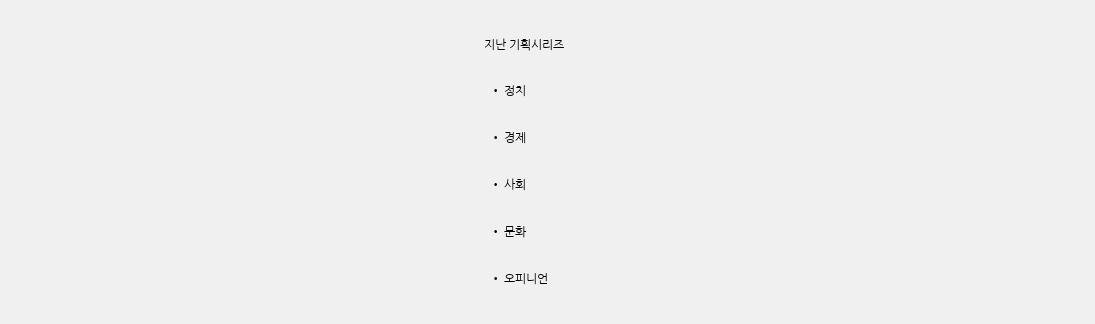지난 기획시리즈

  • 정치

  • 경제

  • 사회

  • 문화

  • 오피니언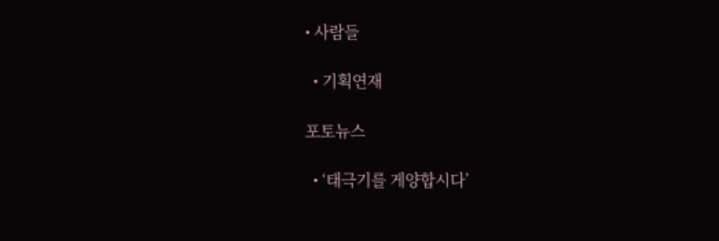• 사람들

  • 기획연재

포토뉴스

  • ‘태극기를 게양합시다’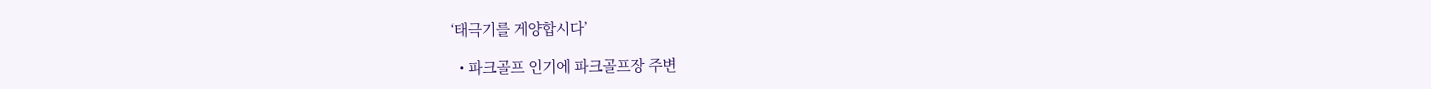‘태극기를 게양합시다’

  • 파크골프 인기에 파크골프장 주변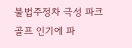불법주정차 극성 파크골프 인기에 파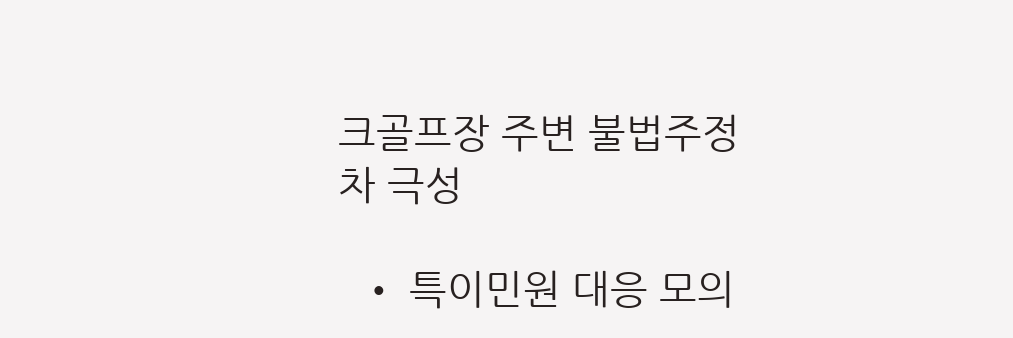크골프장 주변 불법주정차 극성

  • 특이민원 대응 모의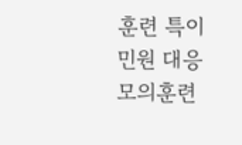훈련 특이민원 대응 모의훈련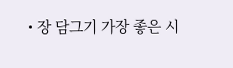• 장 담그기 가장 좋은 시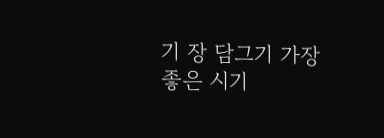기 장 담그기 가장 좋은 시기